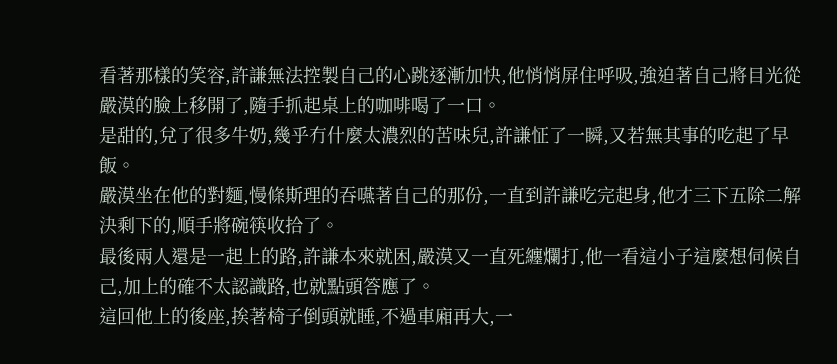看著那樣的笑容,許謙無法控製自己的心跳逐漸加快,他悄悄屏住呼吸,強迫著自己將目光從嚴漠的臉上移開了,隨手抓起桌上的咖啡喝了一口。
是甜的,兌了很多牛奶,幾乎冇什麼太濃烈的苦味兒,許謙怔了一瞬,又若無其事的吃起了早飯。
嚴漠坐在他的對麵,慢條斯理的吞嚥著自己的那份,一直到許謙吃完起身,他才三下五除二解決剩下的,順手將碗筷收拾了。
最後兩人還是一起上的路,許謙本來就困,嚴漠又一直死纏爛打,他一看這小子這麼想伺候自己,加上的確不太認識路,也就點頭答應了。
這回他上的後座,挨著椅子倒頭就睡,不過車廂再大,一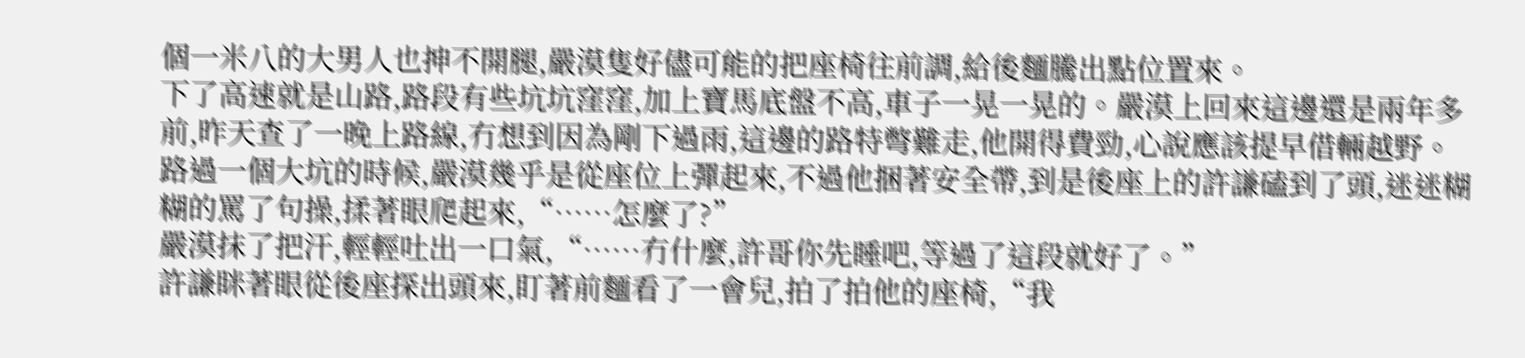個一米八的大男人也抻不開腿,嚴漠隻好儘可能的把座椅往前調,給後麵騰出點位置來。
下了高速就是山路,路段有些坑坑窪窪,加上寶馬底盤不高,車子一晃一晃的。嚴漠上回來這邊還是兩年多前,昨天查了一晚上路線,冇想到因為剛下過雨,這邊的路特彆難走,他開得費勁,心說應該提早借輛越野。
路過一個大坑的時候,嚴漠幾乎是從座位上彈起來,不過他捆著安全帶,到是後座上的許謙磕到了頭,迷迷糊糊的罵了句操,揉著眼爬起來,“……怎麼了?”
嚴漠抹了把汗,輕輕吐出一口氣,“……冇什麼,許哥你先睡吧,等過了這段就好了。”
許謙眯著眼從後座探出頭來,盯著前麵看了一會兒,拍了拍他的座椅,“我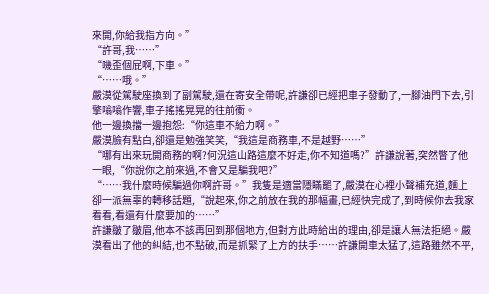來開,你給我指方向。”
“許哥,我……”
“嘰歪個屁啊,下車。”
“……哦。”
嚴漠從駕駛座換到了副駕駛,還在寄安全帶呢,許謙卻已經把車子發動了,一腳油門下去,引擎嗡嗡作響,車子搖搖晃晃的往前衝。
他一邊換擋一邊抱怨:“你這車不給力啊。”
嚴漠臉有點白,卻還是勉強笑笑,“我這是商務車,不是越野……”
“哪有出來玩開商務的啊?何況這山路這麼不好走,你不知道嗎?”許謙說著,突然瞥了他一眼,“你說你之前來過,不會又是騙我吧?”
“……我什麼時候騙過你啊許哥。”我隻是適當隱瞞罷了,嚴漠在心裡小聲補充道,麵上卻一派無辜的轉移話題,“說起來,你之前放在我的那幅畫,已經快完成了,到時候你去我家看看,看還有什麼要加的……”
許謙皺了皺眉,他本不該再回到那個地方,但對方此時給出的理由,卻是讓人無法拒絕。嚴漠看出了他的糾結,也不點破,而是抓緊了上方的扶手……許謙開車太猛了,這路雖然不平,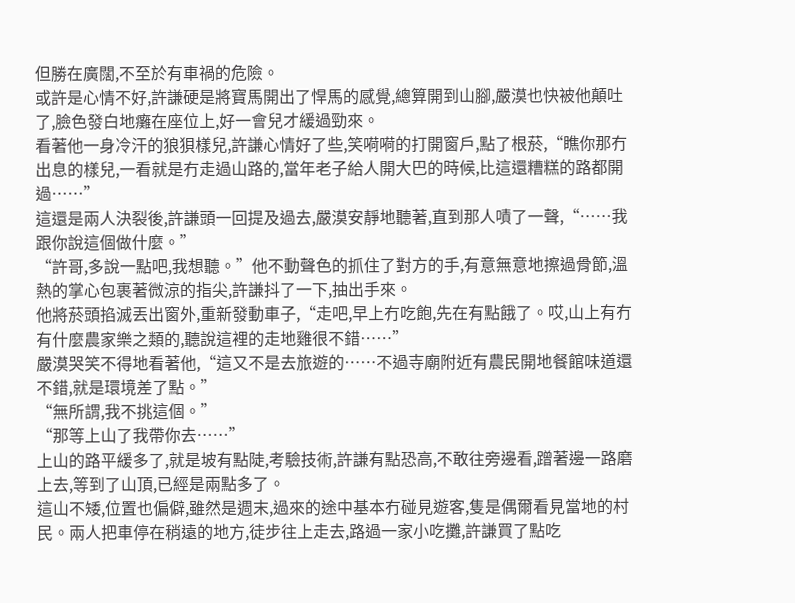但勝在廣闊,不至於有車禍的危險。
或許是心情不好,許謙硬是將寶馬開出了悍馬的感覺,總算開到山腳,嚴漠也快被他顛吐了,臉色發白地癱在座位上,好一會兒才緩過勁來。
看著他一身冷汗的狼狽樣兒,許謙心情好了些,笑嗬嗬的打開窗戶,點了根菸,“瞧你那冇出息的樣兒,一看就是冇走過山路的,當年老子給人開大巴的時候,比這還糟糕的路都開過……”
這還是兩人決裂後,許謙頭一回提及過去,嚴漠安靜地聽著,直到那人嘖了一聲,“……我跟你說這個做什麼。”
“許哥,多說一點吧,我想聽。”他不動聲色的抓住了對方的手,有意無意地擦過骨節,溫熱的掌心包裹著微涼的指尖,許謙抖了一下,抽出手來。
他將菸頭掐滅丟出窗外,重新發動車子,“走吧,早上冇吃飽,先在有點餓了。哎,山上有冇有什麼農家樂之類的,聽說這裡的走地雞很不錯……”
嚴漠哭笑不得地看著他,“這又不是去旅遊的……不過寺廟附近有農民開地餐館味道還不錯,就是環境差了點。”
“無所謂,我不挑這個。”
“那等上山了我帶你去……”
上山的路平緩多了,就是坡有點陡,考驗技術,許謙有點恐高,不敢往旁邊看,蹭著邊一路磨上去,等到了山頂,已經是兩點多了。
這山不矮,位置也偏僻,雖然是週末,過來的途中基本冇碰見遊客,隻是偶爾看見當地的村民。兩人把車停在稍遠的地方,徒步往上走去,路過一家小吃攤,許謙買了點吃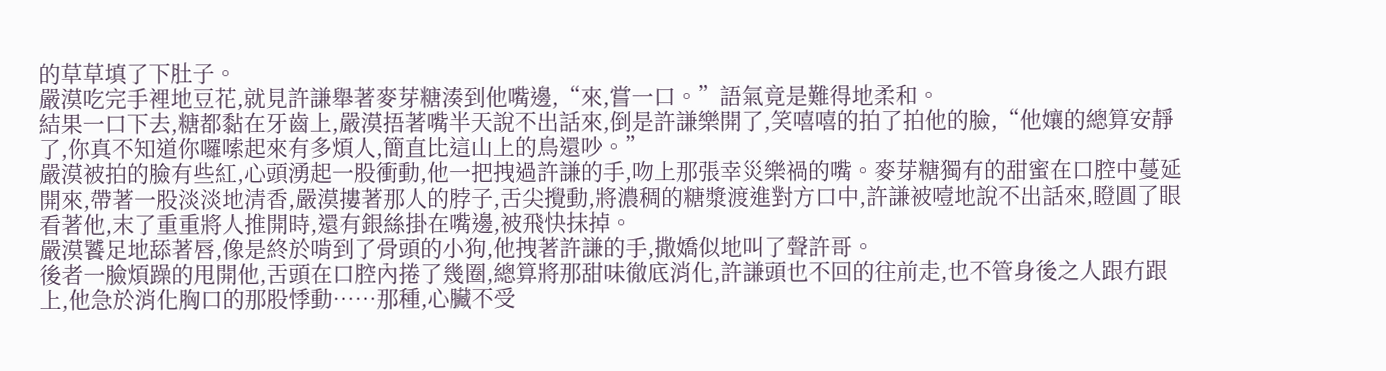的草草填了下肚子。
嚴漠吃完手裡地豆花,就見許謙舉著麥芽糖湊到他嘴邊,“來,嘗一口。”語氣竟是難得地柔和。
結果一口下去,糖都黏在牙齒上,嚴漠捂著嘴半天說不出話來,倒是許謙樂開了,笑嘻嘻的拍了拍他的臉,“他孃的總算安靜了,你真不知道你囉嗦起來有多煩人,簡直比這山上的鳥還吵。”
嚴漠被拍的臉有些紅,心頭湧起一股衝動,他一把拽過許謙的手,吻上那張幸災樂禍的嘴。麥芽糖獨有的甜蜜在口腔中蔓延開來,帶著一股淡淡地清香,嚴漠摟著那人的脖子,舌尖攪動,將濃稠的糖漿渡進對方口中,許謙被噎地說不出話來,瞪圓了眼看著他,末了重重將人推開時,還有銀絲掛在嘴邊,被飛快抹掉。
嚴漠饕足地舔著唇,像是終於啃到了骨頭的小狗,他拽著許謙的手,撒嬌似地叫了聲許哥。
後者一臉煩躁的甩開他,舌頭在口腔內捲了幾圈,總算將那甜味徹底消化,許謙頭也不回的往前走,也不管身後之人跟冇跟上,他急於消化胸口的那股悸動……那種,心臟不受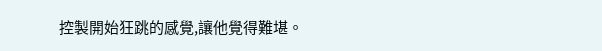控製開始狂跳的感覺,讓他覺得難堪。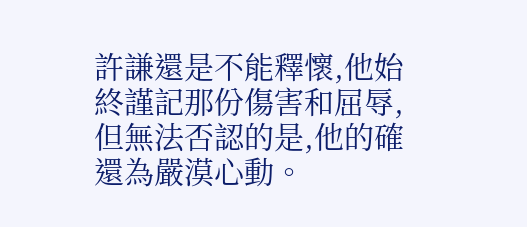許謙還是不能釋懷,他始終謹記那份傷害和屈辱,但無法否認的是,他的確還為嚴漠心動。